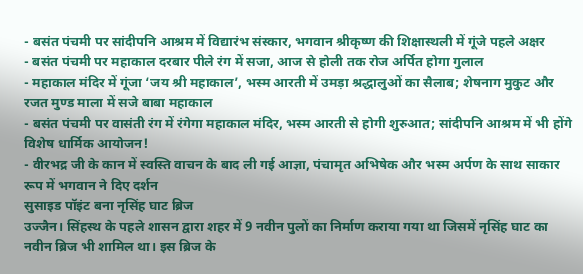- बसंत पंचमी पर सांदीपनि आश्रम में विद्यारंभ संस्कार, भगवान श्रीकृष्ण की शिक्षास्थली में गूंजे पहले अक्षर
- बसंत पंचमी पर महाकाल दरबार पीले रंग में सजा, आज से होली तक रोज अर्पित होगा गुलाल
- महाकाल मंदिर में गूंजा ‘जय श्री महाकाल’, भस्म आरती में उमड़ा श्रद्धालुओं का सैलाब; शेषनाग मुकुट और रजत मुण्ड माला में सजे बाबा महाकाल
- बसंत पंचमी पर वासंती रंग में रंगेगा महाकाल मंदिर, भस्म आरती से होगी शुरुआत; सांदीपनि आश्रम में भी होंगे विशेष धार्मिक आयोजन!
- वीरभद्र जी के कान में स्वस्ति वाचन के बाद ली गई आज्ञा, पंचामृत अभिषेक और भस्म अर्पण के साथ साकार रूप में भगवान ने दिए दर्शन
सुसाइड पॉइंट बना नृसिंह घाट ब्रिज
उज्जैन। सिंहस्थ के पहले शासन द्वारा शहर में 9 नवीन पुलों का निर्माण कराया गया था जिसमें नृसिंह घाट का नवीन ब्रिज भी शामिल था। इस ब्रिज के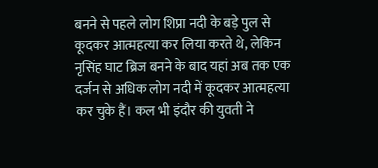बनने से पहले लोग शिप्रा नदी के बड़े पुल से कूदकर आत्महत्या कर लिया करते थे, लेकिन नृसिंह घाट ब्रिज बनने के बाद यहां अब तक एक दर्जन से अधिक लोग नदी में कूदकर आत्महत्या कर चुके हैं। कल भी इंदौर की युवती ने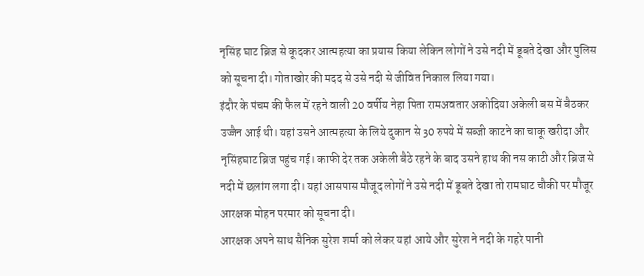नृसिंह घाट ब्रिज से कूदकर आत्महत्या का प्रयास किया लेकिन लोगों ने उसे नदी में डूबते देखा और पुलिस को सूचना दी। गोताखोर की मदद से उसे नदी से जीवित निकाल लिया गया।
इंदौर के पंचम की फैल में रहने वाली 20 वर्षीय नेहा पिता रामअवतार अकोदिया अकेली बस में बैठकर उज्जैन आई थी। यहां उसने आत्महत्या के लिये दुकान से 30 रुपये में सब्जी काटने का चाकू खरीदा और नृसिंहघाट ब्रिज पहुंच गई। काफी देर तक अकेली बैठे रहने के बाद उसने हाथ की नस काटी और ब्रिज से नदी में छलांग लगा दी। यहां आसपास मौजूद लोगों ने उसे नदी में डूबते देखा तो रामघाट चौकी पर मौजूर आरक्षक मोहन परमार को सूचना दी।
आरक्षक अपने साथ सैनिक सुरेश शर्मा को लेकर यहां आये और सुरेश ने नदी के गहरे पानी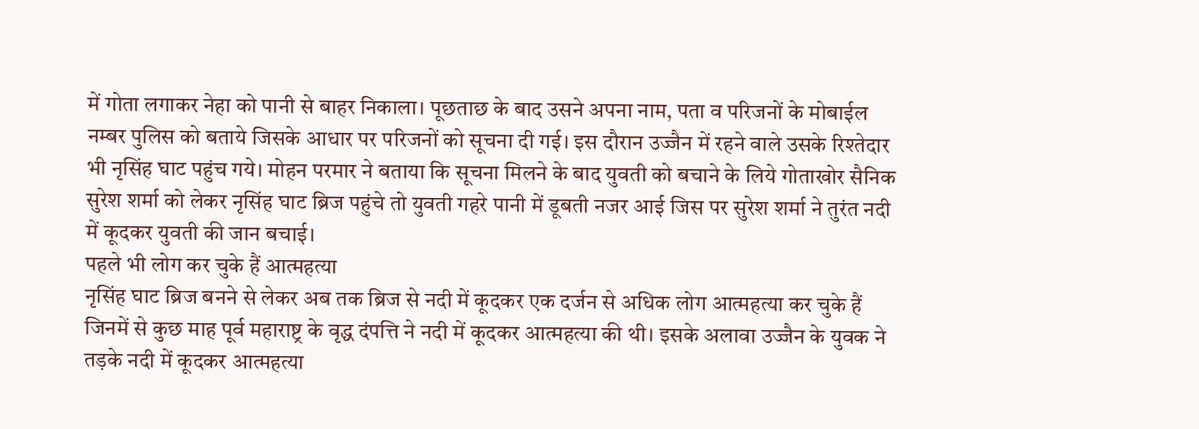में गोता लगाकर नेहा को पानी से बाहर निकाला। पूछताछ के बाद उसने अपना नाम, पता व परिजनों के मोबाईल नम्बर पुलिस को बताये जिसके आधार पर परिजनों को सूचना दी गई। इस दौरान उज्जैन में रहने वाले उसके रिश्तेदार भी नृसिंह घाट पहुंच गये। मोहन परमार ने बताया कि सूचना मिलने के बाद युवती को बचाने के लिये गोताखोर सैनिक सुरेश शर्मा को लेकर नृसिंह घाट ब्रिज पहुंचे तो युवती गहरे पानी में डूबती नजर आई जिस पर सुरेश शर्मा ने तुरंत नदी में कूदकर युवती की जान बचाई।
पहले भी लोग कर चुके हैं आत्महत्या
नृसिंह घाट ब्रिज बनने से लेकर अब तक ब्रिज से नदी में कूदकर एक दर्जन से अधिक लोग आत्महत्या कर चुके हैं जिनमें से कुछ माह पूर्व महाराष्ट्र के वृद्ध दंपत्ति ने नदी में कूदकर आत्महत्या की थी। इसके अलावा उज्जैन के युवक ने तड़के नदी में कूदकर आत्महत्या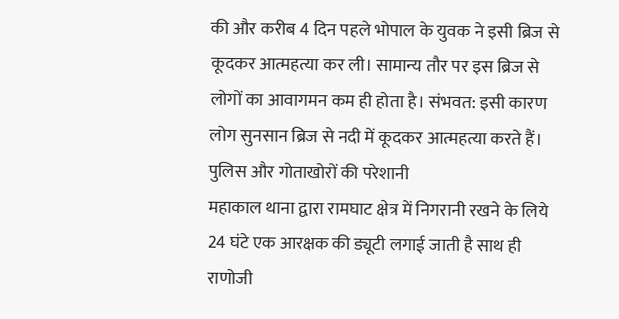की और करीब 4 दिन पहले भोपाल के युवक ने इसी ब्रिज से कूदकर आत्महत्या कर ली। सामान्य तौर पर इस ब्रिज से लोगों का आवागमन कम ही होता है। संभवत: इसी कारण लोग सुनसान ब्रिज से नदी में कूदकर आत्महत्या करते हैं।
पुलिस और गोताखोरों की परेशानी
महाकाल थाना द्वारा रामघाट क्षेत्र में निगरानी रखने के लिये 24 घंटे एक आरक्षक की ड्यूटी लगाई जाती है साथ ही राणोजी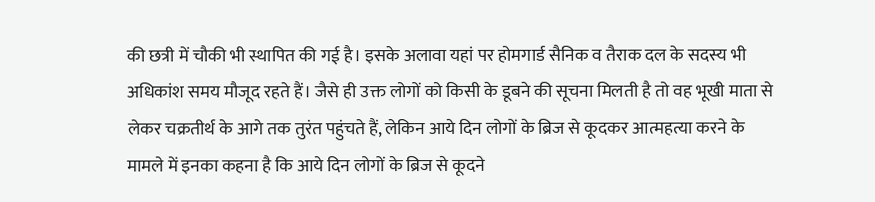की छत्री में चौकी भी स्थापित की गई है। इसके अलावा यहां पर होमगार्ड सैनिक व तैराक दल के सदस्य भी अधिकांश समय मौजूद रहते हैं। जैसे ही उक्त लोगों को किसी के डूबने की सूचना मिलती है तो वह भूखी माता से लेकर चक्रतीर्थ के आगे तक तुरंत पहुंचते हैं, लेकिन आये दिन लोगों के ब्रिज से कूदकर आत्महत्या करने के मामले में इनका कहना है कि आये दिन लोगों के ब्रिज से कूदने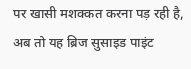पर खासी मशक्कत करना पड़ रही है, अब तो यह ब्रिज सुसाइड पाइंट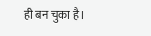ही बन चुका है।